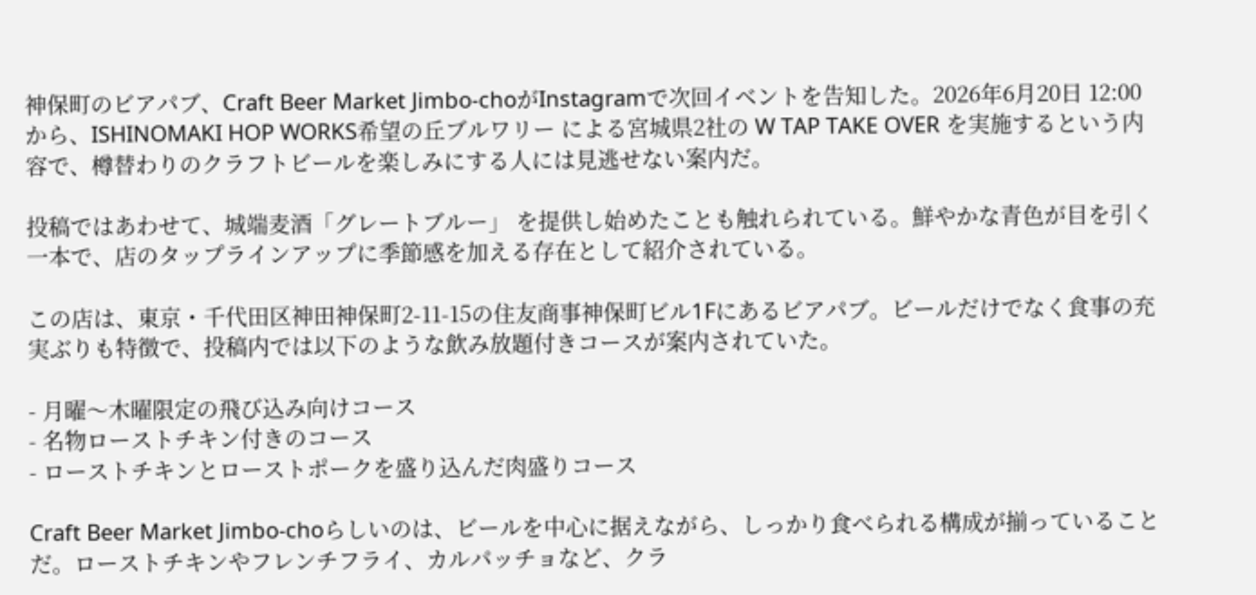神保町のビアパブ、Craft Beer Market Jimbo-choがInstagramで次回イベントを告知した。2026年6月20日 12:00から、ISHINOMAKI HOP WORKS希望の丘ブルワリー による宮城県2社の W TAP TAKE OVER を実施するという内容で、樽替わりのクラフトビールを楽しみにする人には見逃せない案内だ。

投稿ではあわせて、城端麦酒「グレートブルー」 を提供し始めたことも触れられている。鮮やかな青色が目を引く一本で、店のタップラインアップに季節感を加える存在として紹介されている。

この店は、東京・千代田区神田神保町2-11-15の住友商事神保町ビル1Fにあるビアパブ。ビールだけでなく食事の充実ぶりも特徴で、投稿内では以下のような飲み放題付きコースが案内されていた。

- 月曜〜木曜限定の飛び込み向けコース
- 名物ローストチキン付きのコース
- ローストチキンとローストポークを盛り込んだ肉盛りコース

Craft Beer Market Jimbo-choらしいのは、ビールを中心に据えながら、しっかり食べられる構成が揃っていることだ。ローストチキンやフレンチフライ、カルパッチョなど、クラ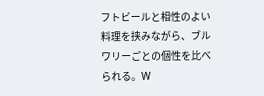フトビールと相性のよい料理を挟みながら、ブルワリーごとの個性を比べられる。W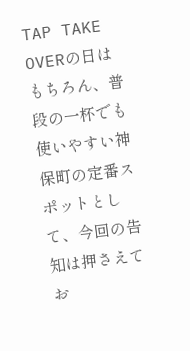TAP TAKE OVERの日はもちろん、普段の一杯でも使いやすい神保町の定番スポットとして、今回の告知は押さえてお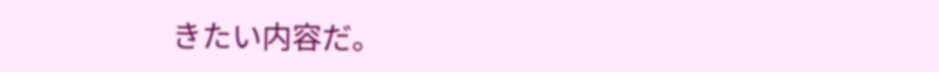きたい内容だ。